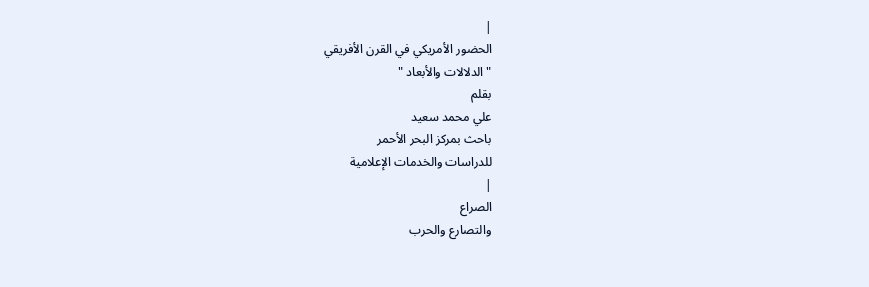|
الحضور الأمريكي في القرن الأفريقي
" الدلالات والأبعاد "
بقلم
علي محمد سعيد
باحث بمركز البحر الأحمر
للدراسات والخدمات الإعلامية
|
الصراع
والتصارع والحرب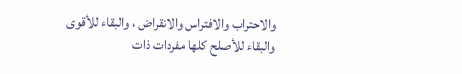والاحتراب والافتراس والانقراض ، والبقاء للأقوى
والبقاء للأصلح كلها مفردات ذات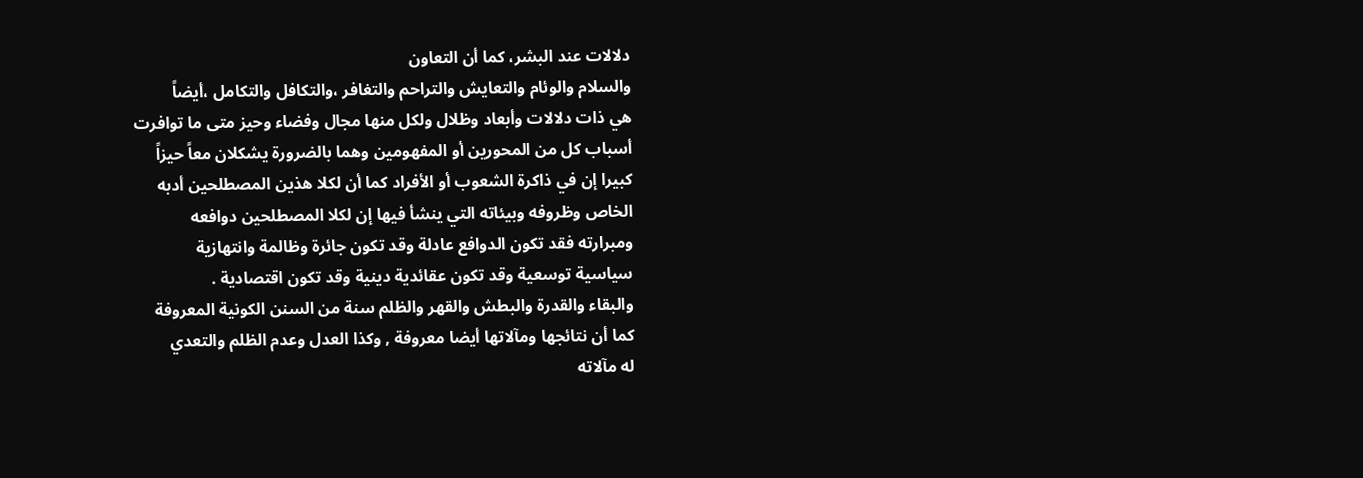دلالات عند البشر، كما أن التعاون
والسلام والوئام والتعايش والتراحم والتغافر ،والتكافل والتكامل ،أيضاً
هي ذات دلالات وأبعاد وظلال ولكل منها مجال وفضاء وحيز متى ما توافرت
أسباب كل من المحورين أو المفهومين وهما بالضرورة يشكلان معاً حيزاً
كبيرا إن في ذاكرة الشعوب أو الأفراد كما أن لكلا هذين المصطلحين أدبه
الخاص وظروفه وبيئاته التي ينشأ فيها إن لكلا المصطلحين دوافعه
ومبرارته فقد تكون الدوافع عادلة وقد تكون جائرة وظالمة وانتهازية
سياسية توسعية وقد تكون عقائدية دينية وقد تكون اقتصادية .
والبقاء والقدرة والبطش والقهر والظلم سنة من السنن الكونية المعروفة
كما أن نتائجها ومآلاتها أيضا معروفة , وكذا العدل وعدم الظلم والتعدي
له مآلاته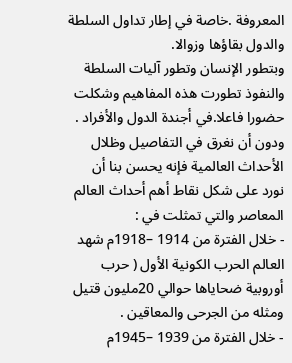المعروفة .خاصة في إطار تداول السلطة والدول بقاؤها وزوالا.
وبتطور الإنسان وتطور آليات السلطة والنفوذ تطورت هذه المفاهيم وشكلت
حضورا فاعلا.في أجندة الدول والأفراد . ودون أن نغرق في التفاصيل وظلال
الأحداث العالمية فإنه يحسن بنا أن نورد على شكل نقاط أهم أحداث العالم
المعاصر والتي تمثلت في :
- خلال الفترة من 1914 –1918م شهد العالم الحرب الكونية الأول ( حرب
أوروبية ضحاياها حوالي 20مليون قتيل ومثله من الجرحى والمعاقين .
- خلال الفترة من 1939 –1945م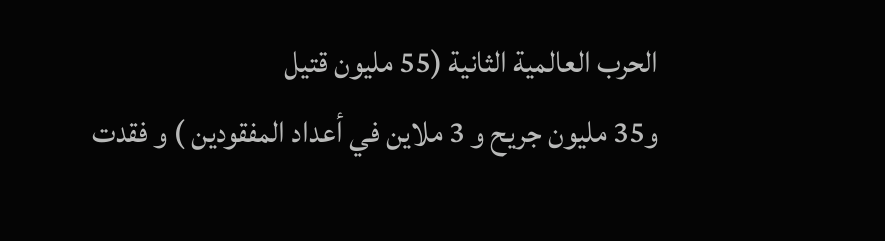الحرب العالمية الثانية (55 مليون قتيل
و35 مليون جريح و 3 ملاين في أعداد المفقودين ) و فقدت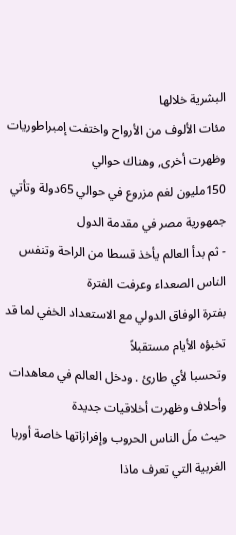البشرية خلالها
مئات الألوف من الأرواح واختفت إمبراطوريات وظهرت أخرى, وهناك حوالي
150مليون لغم مزروع في حوالي 65دولة وتأتي جمهورية مصر في مقدمة الدول
- ثم بدأ العالم يأخذ قسطا من الراحة وتنفس الناس الصعداء وعرفت الفترة
بفترة الوفاق الدولي مع الاستعداد الخفي لما قد تخبؤه الأيام مستقبلاً
وتحسبا لأي طارئ . ودخل العالم في معاهدات وأحلاف وظهرت أخلاقيات جديدة
حيث ملَ الناس الحروب وإفرازاتها خاصة أوربا الغربية التي تعرف ماذا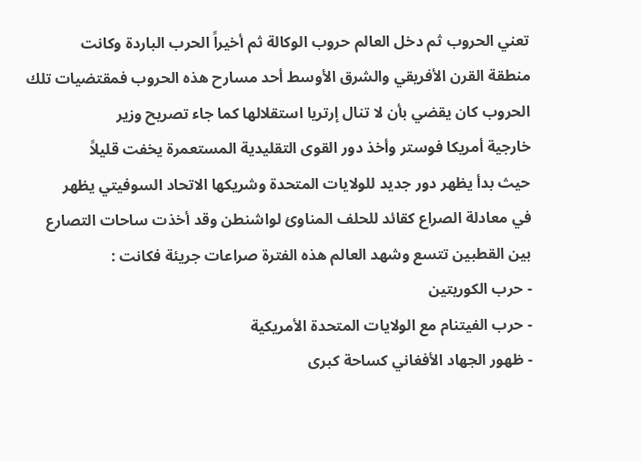تعني الحروب ثم دخل العالم حروب الوكالة ثم أخيراً الحرب الباردة وكانت
منطقة القرن الأفريقي والشرق الأوسط أحد مسارح هذه الحروب فمقتضيات تلك
الحروب كان يقضي بأن لا تنال إرتريا استقلالها كما جاء تصريح وزير
خارجية أمريكا فوستر وأخذ دور القوى التقليدية المستعمرة يخفت قليلاً
حيث بدأ يظهر دور جديد للولايات المتحدة وشريكها الاتحاد السوفيتي يظهر
في معادلة الصراع كقائد للحلف المناوئ لواشنطن وقد أخذت ساحات التصارع
بين القطبين تتسع وشهد العالم هذه الفترة صراعات جريئة فكانت :
- حرب الكوريتين
- حرب الفيتنام مع الولايات المتحدة الأمريكية
- ظهور الجهاد الأفغاني كساحة كبرى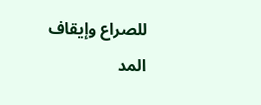للصراع وإيقاف المد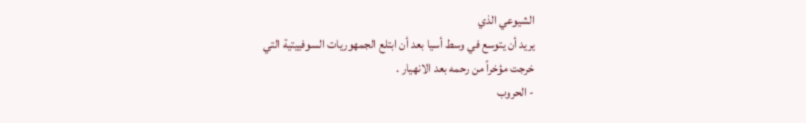الشيوعي الذي
يريد أن يتوسع في وسط أسيا بعد أن ابتلع الجمهوريات السوفييتية التي
خرجت مؤخراً من رحمه بعد الانهيار .
- الحروب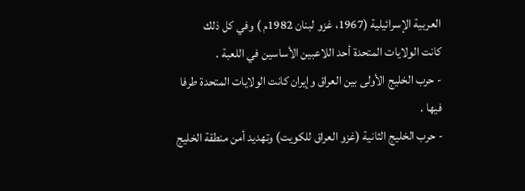العربية الإسرائيلية (1967، غزو لبنان 1982م ) وفي كل ذلك
كانت الولايات المتحدة أحد اللاعبين الأساسين في اللعبة .
- حرب الخليج الأولى بين العراق وإيران كانت الولايات المتحدة طرفا
فيها .
- حرب الخليج الثانية (غزو العراق للكويت) وتهديد أمن منطقة الخليج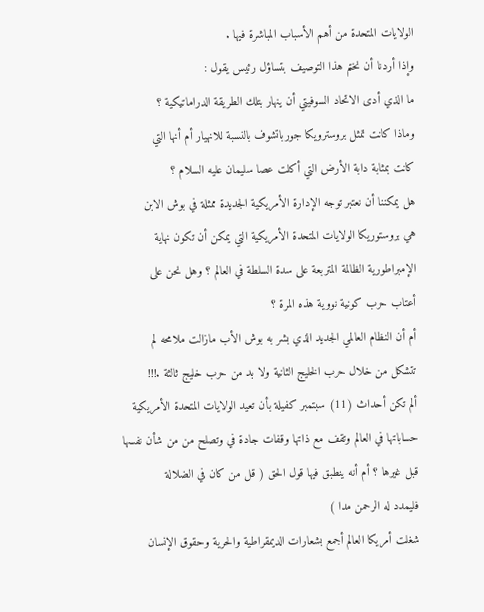الولايات المتحدة من أهم الأسباب المباشرة فيها .
وإذا أردنا أن نختم هذا التوصيف بتساؤل رئيس يقول :
ما الذي أدى الاتحاد السوفيتي أن ينهار بتلك الطريقة الدراماتيكية ؟
وماذا كانت تمثل بروسترويكا جورباتشوف بالنسبة للانهيار أم أنها التي
كانت بمثابة دابة الأرض التي أكلت عصا سليمان عليه السلام ؟
هل يمكننا أن نعتبر توجه الإدارة الأمريكية الجديدة ممثلة في بوش الابن
هي بروستوريكا الولايات المتحدة الأمريكية التي يمكن أن تكون نهاية
الإمبراطورية الظالمة المتربعة على سدة السلطة في العالم ؟ وهل نحن على
أعتاب حرب كونية نووية هذه المرة ؟
أم أن النظام العالمي الجديد الذي بشر به بوش الأب مازالت ملامحه لم
تتشكل من خلال حرب الخليج الثانية ولا بد من حرب خليج ثالثة .!!!
ألم تكن أحداث (11) سبتمبر كفيلة بأن تعيد الولايات المتحدة الأمريكية
حساباتها في العالم وتقف مع ذاتها وقفات جادة في وتصلح من من شأن نفسها
قبل غيرها ؟ أم أنه ينطبق فيها قول الحق ( قل من كان في الضلالة
فليمدد له الرحمن مدا )
شغلت أمريكا العالم أجمع بشعارات الديمقراطية والحرية وحقوق الإنسان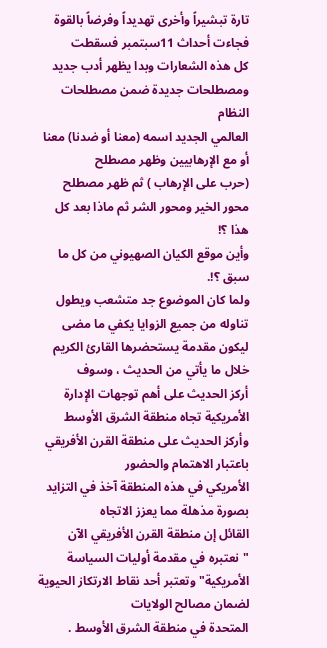تارة تبشيراً وأخرى تهديداً وفرضاً بالقوة فجاءت أحداث 11سبتمبر فسقطت
كل هذه الشعارات وبدا يظهر أدب جديد ومصطلحات جديدة ضمن مصطلحات النظام
العالمي الجديد اسمه (معنا أو ضدنا) معنا أو مع الإرهابيين وظهر مصطلح
(حرب على الإرهاب ) ثم ظهر مصطلح محور الخير ومحور الشر ثم ماذا بعد كل
هذا ؟!
وأين موقع الكيان الصهيوني من كل ما سبق ؟!.
ولما كان الموضوع جد متشعب ويطول تناوله من جميع الزوايا يكفي ما مضى
ليكون مقدمة يستحضرها القارئ الكريم خلال ما يأتي من الحديث ، وسوف
أركز الحديث على أهم توجهات الإدارة الأمريكية تجاه منطقة الشرق الأوسط
وأركز الحديث على منطقة القرن الأفريقي باعتبار الاهتمام والحضور
الأمريكي في هذه المنطقة آخذ في التزايد بصورة مذهلة مما يعزز الاتجاه
القائل إن منطقة القرن الأفريقي الآن "نعتبره في مقدمة أوليات السياسة
الأمريكية" وتعتبر أحد نقاط الارتكاز الحيوية لضمان مصالح الولايات
المتحدة في منطقة الشرق الأوسط .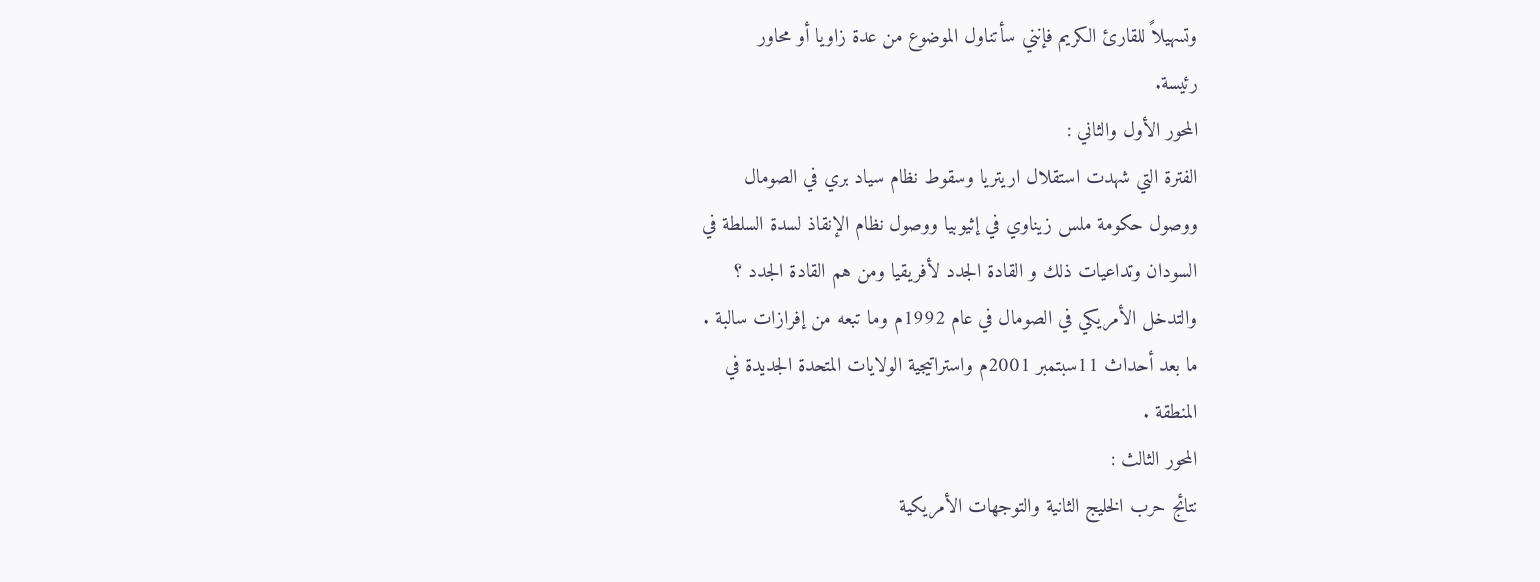وتسهيلاً للقارئ الكريم فإنني سأتناول الموضوع من عدة زاويا أو محاور
رئيسة.
المحور الأول والثاني :
الفترة التي شهدت استقلال اريتريا وسقوط نظام سياد بري في الصومال
ووصول حكومة ملس زيناوي في إثيوبيا ووصول نظام الإنقاذ لسدة السلطة في
السودان وتداعيات ذلك و القادة الجدد لأفريقيا ومن هم القادة الجدد ؟
والتدخل الأمريكي في الصومال في عام 1992م وما تبعه من إفرازات سالبة .
ما بعد أحداث 11سبتمبر 2001م واستراتيجية الولايات المتحدة الجديدة في
المنطقة .
المحور الثالث :
نتائج حرب الخليج الثانية والتوجهات الأمريكية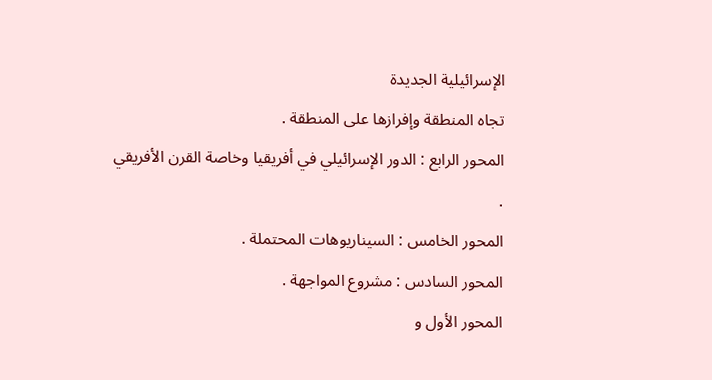الإسرائيلية الجديدة
تجاه المنطقة وإفرازها على المنطقة .
المحور الرابع : الدور الإسرائيلي في أفريقيا وخاصة القرن الأفريقي
.
المحور الخامس : السيناريوهات المحتملة .
المحور السادس : مشروع المواجهة .
المحور الأول و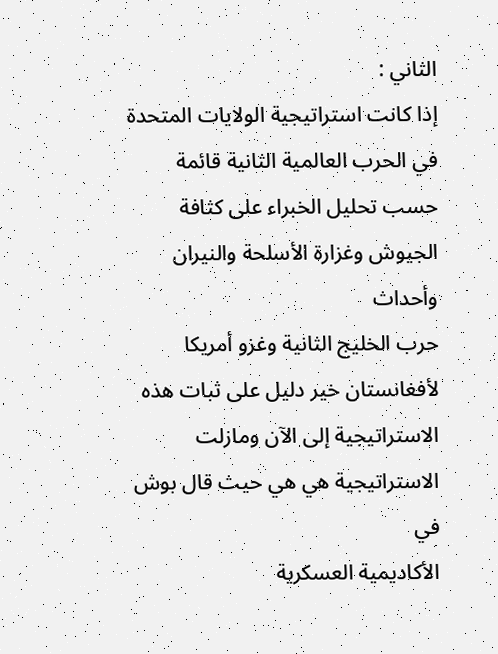الثاني :
إذا كانت استراتيجية الولايات المتحدة في الحرب العالمية الثانية قائمة
حسب تحليل الخبراء على كثافة الجيوش وغزارة الأسلحة والنيران وأحداث
حرب الخليج الثانية وغزو أمريكا لأفغانستان خير دليل على ثبات هذه
الاستراتيجية إلى الآن ومازلت الاستراتيجية هي هي حيث قال بوش في
الأكاديمية العسكرية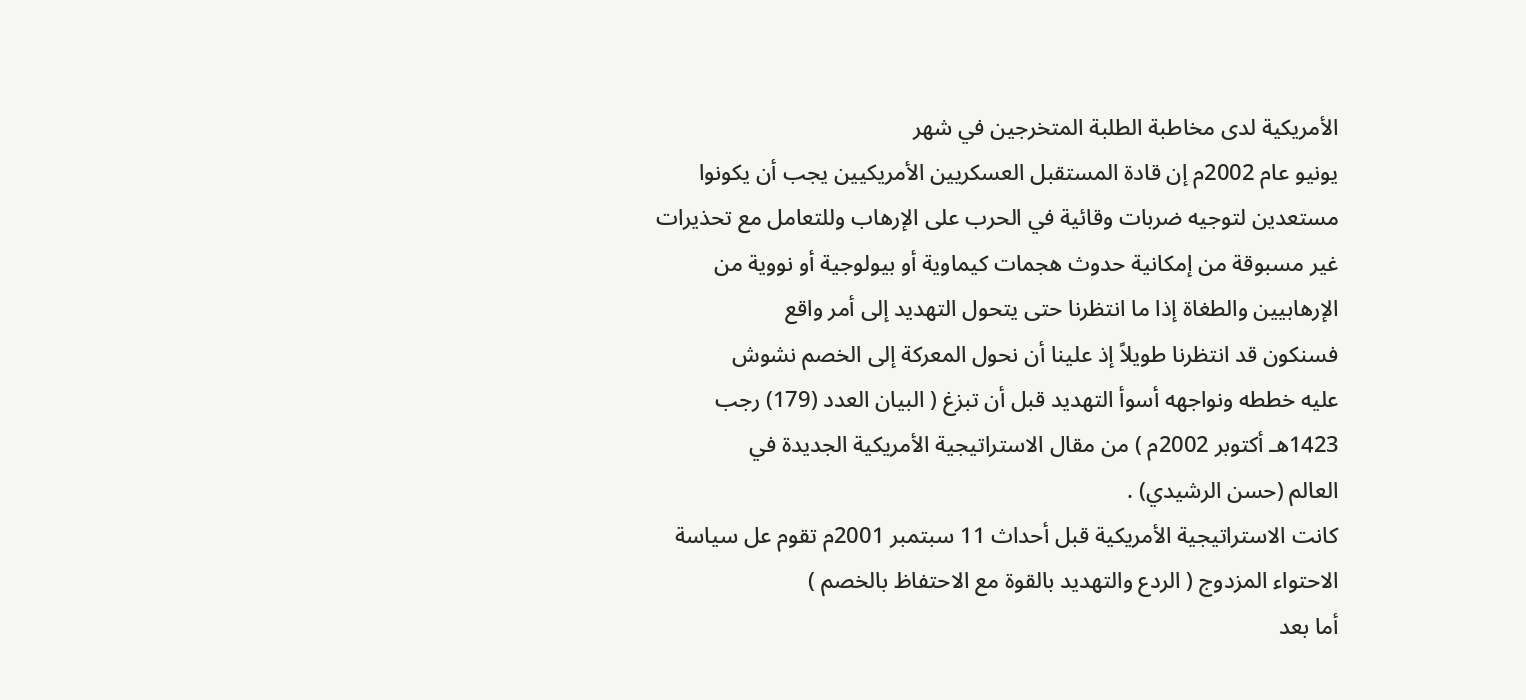الأمريكية لدى مخاطبة الطلبة المتخرجين في شهر
يونيو عام 2002م إن قادة المستقبل العسكريين الأمريكيين يجب أن يكونوا
مستعدين لتوجيه ضربات وقائية في الحرب على الإرهاب وللتعامل مع تحذيرات
غير مسبوقة من إمكانية حدوث هجمات كيماوية أو بيولوجية أو نووية من
الإرهابيين والطغاة إذا ما انتظرنا حتى يتحول التهديد إلى أمر واقع
فسنكون قد انتظرنا طويلاً إذ علينا أن نحول المعركة إلى الخصم نشوش
عليه خططه ونواجهه أسوأ التهديد قبل أن تبزغ ( البيان العدد (179) رجب
1423هـ أكتوبر 2002م ) من مقال الاستراتيجية الأمريكية الجديدة في
العالم (حسن الرشيدي) .
كانت الاستراتيجية الأمريكية قبل أحداث 11 سبتمبر 2001م تقوم عل سياسة
الاحتواء المزدوج ( الردع والتهديد بالقوة مع الاحتفاظ بالخصم )
أما بعد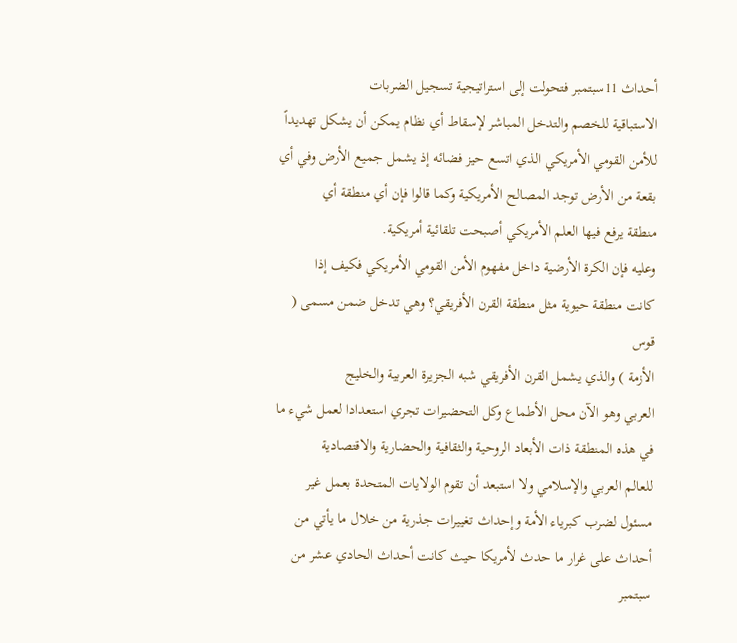أحداث 11سبتمبر فتحولت إلى استراتيجية تسجيل الضربات
الاستباقية للخصم والتدخل المباشر لإسقاط أي نظام يمكن أن يشكل تهديداً
للأمن القومي الأمريكي الذي اتسع حيز فضائه إذ يشمل جميع الأرض وفي أي
بقعة من الأرض توجد المصالح الأمريكية وكما قالوا فإن أي منطقة أي
منطقة يرفع فيها العلم الأمريكي أصبحت تلقائية أمريكية.
وعليه فإن الكرة الأرضية داخل مفهوم الأمن القومي الأمريكي فكيف إذا
كانت منطقة حيوية مثل منطقة القرن الأفريقي؟ وهي تدخل ضمن مسمى ( قوس
الأزمة ) والذي يشمل القرن الأفريقي شبه الجزيرة العربية والخليج
العربي وهو الآن محل الأطماع وكل التحضيرات تجري استعدادا لعمل شيء ما
في هذه المنطقة ذات الأبعاد الروحية والثقافية والحضارية والاقتصادية
للعالم العربي والإسلامي ولا استبعد أن تقوم الولايات المتحدة بعمل غير
مسئول لضرب كبرياء الأمة وإحداث تغييرات جذرية من خلال ما يأتي من
أحداث على غرار ما حدث لأمريكا حيث كانت أحداث الحادي عشر من سبتمبر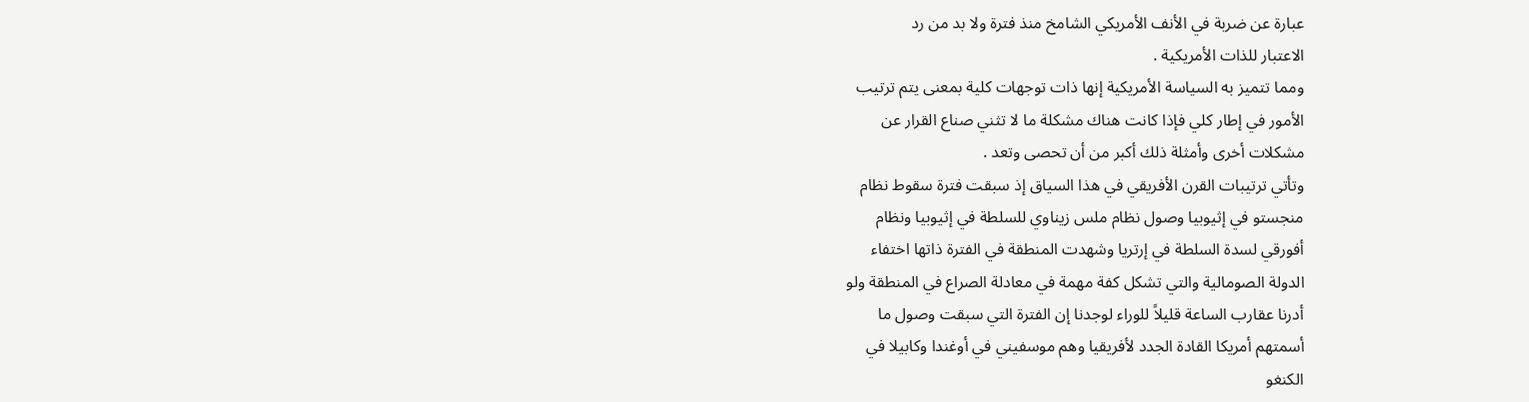عبارة عن ضربة في الأنف الأمريكي الشامخ منذ فترة ولا بد من رد
الاعتبار للذات الأمريكية .
ومما تتميز به السياسة الأمريكية إنها ذات توجهات كلية بمعنى يتم ترتيب
الأمور في إطار كلي فإذا كانت هناك مشكلة ما لا تثني صناع القرار عن
مشكلات أخرى وأمثلة ذلك أكبر من أن تحصى وتعد .
وتأتي ترتيبات القرن الأفريقي في هذا السياق إذ سبقت فترة سقوط نظام
منجستو في إثيوبيا وصول نظام ملس زيناوي للسلطة في إثيوبيا ونظام
أفورقي لسدة السلطة في إرتريا وشهدت المنطقة في الفترة ذاتها اختفاء
الدولة الصومالية والتي تشكل كفة مهمة في معادلة الصراع في المنطقة ولو
أدرنا عقارب الساعة قليلاً للوراء لوجدنا إن الفترة التي سبقت وصول ما
أسمتهم أمريكا القادة الجدد لأفريقيا وهم موسفيني في أوغندا وكابيلا في
الكنغو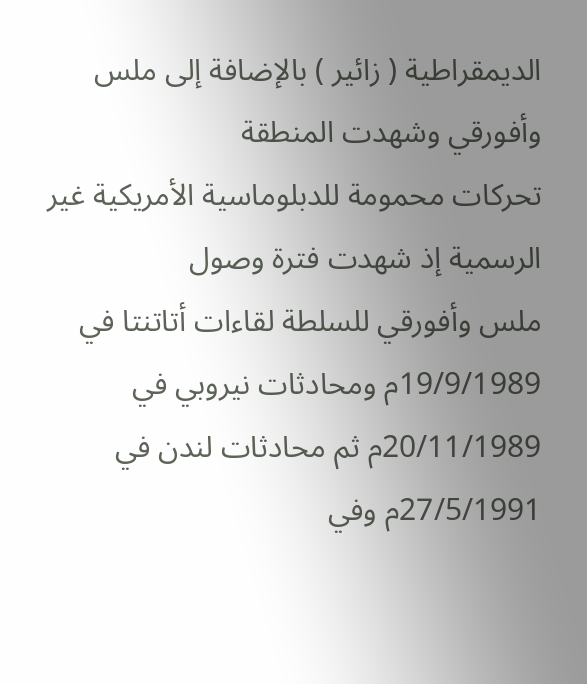الديمقراطية ( زائير ) بالإضافة إلى ملس وأفورقي وشهدت المنطقة
تحركات محمومة للدبلوماسية الأمريكية غير الرسمية إذ شهدت فترة وصول
ملس وأفورقي للسلطة لقاءات أتاتنتا في 19/9/1989م ومحادثات نيروبي في
20/11/1989م ثم محادثات لندن في 27/5/1991م وفي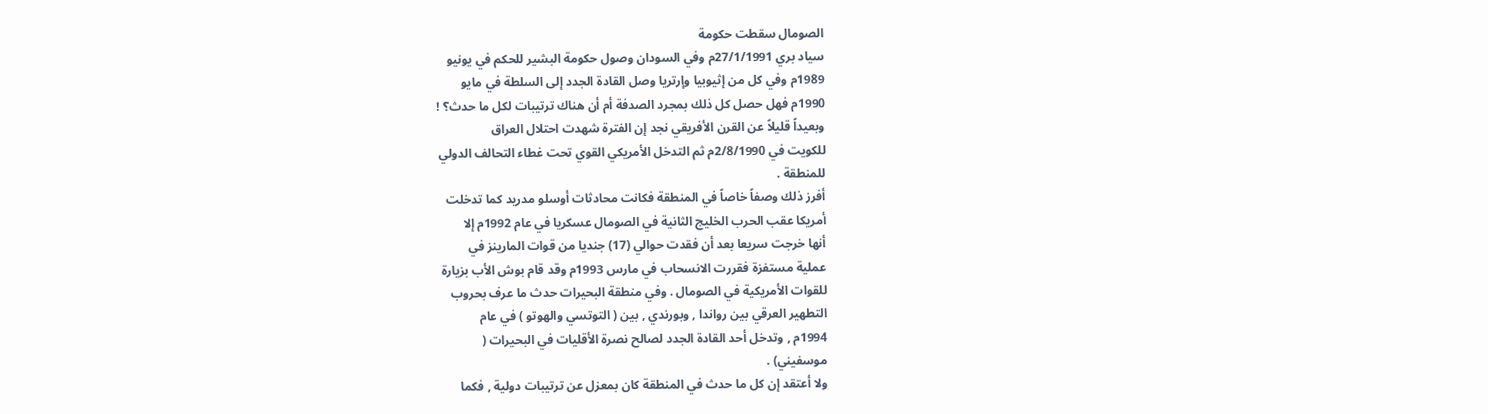الصومال سقطت حكومة
سياد بري 27/1/1991م وفي السودان وصول حكومة البشير للحكم في يونيو
1989م وفي كل من إثيوبيا وإرتريا وصل القادة الجدد إلى السلطة في مايو
1990م فهل حصل كل ذلك بمجرد الصدفة أم أن هناك ترتيبات لكل ما حدث؟ !
وبعيداً قليلاً عن القرن الأفريقي نجد إن الفترة شهدت احتلال العراق
للكويت في 2/8/1990م ثم التدخل الأمريكي القوي تحت غطاء التحالف الدولي
للمنطقة .
أفرز ذلك وصفاً خاصاً في المنطقة فكانت محادثات أوسلو مدريد كما تدخلت
أمريكا عقب الحرب الخليج الثانية في الصومال عسكريا في عام 1992م إلا
أنها خرجت سريعا بعد أن فقدت حوالي (17) جنديا من قوات المارينز في
عملية مستفزة فقررت الانسحاب في مارس 1993م وقد قام بوش الأب بزيارة
للقوات الأمريكية في الصومال . وفي منطقة البحيرات حدث ما عرف بحروب
التطهير العرقي بين رواندا , وبورندي , بين ( التوتسي والهوتو ) في عام
1994م , وتدخل أحد القادة الجدد لصالح نصرة الأقليات في البحيرات (
موسفيني) .
ولا أعتقد إن كل ما حدث في المنطقة كان بمعزل عن ترتيبات دولية , فكما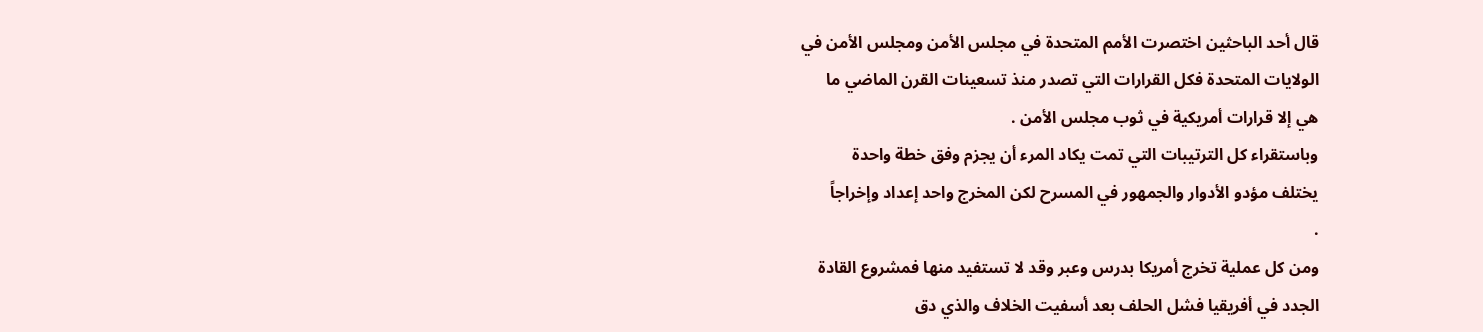قال أحد الباحثين اختصرت الأمم المتحدة في مجلس الأمن ومجلس الأمن في
الولايات المتحدة فكل القرارات التي تصدر منذ تسعينات القرن الماضي ما
هي إلا قرارات أمريكية في ثوب مجلس الأمن .
وباستقراء كل الترتيبات التي تمت يكاد المرء أن يجزم وفق خطة واحدة
يختلف مؤدو الأدوار والجمهور في المسرح لكن المخرج واحد إعداد وإخراجاً
.
ومن كل عملية تخرج أمريكا بدرس وعبر وقد لا تستفيد منها فمشروع القادة
الجدد في أفريقيا فشل الحلف بعد أسفيت الخلاف والذي دق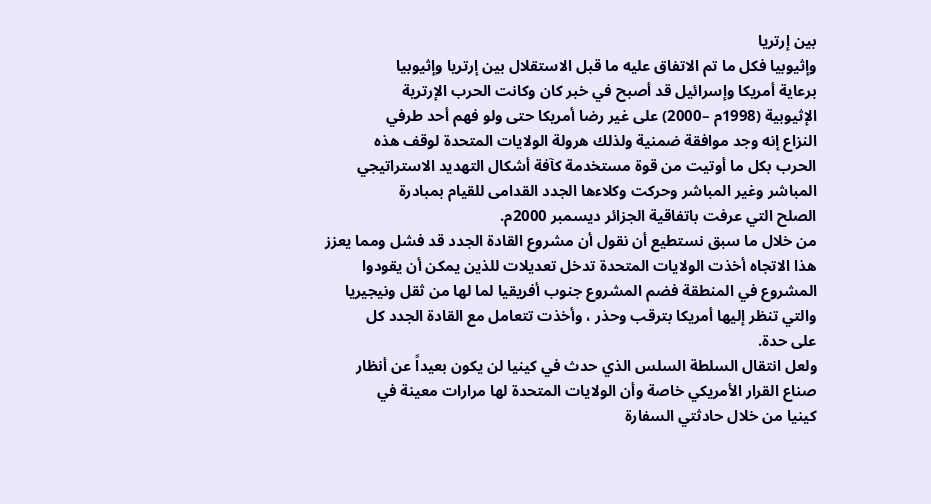بين إرتريا
وإثيوبيا فكل ما تم الاتفاق عليه ما قبل الاستقلال بين إرتريا وإثيوبيا
برعاية أمريكا وإسرائيل قد أصبح في خبر كان وكانت الحرب الإرترية
الإثيوبية (1998م –2000) على غير رضا أمريكا حتى ولو فهم أحد طرفي
النزاع إنه وجد موافقة ضمنية ولذلك هرولة الولايات المتحدة لوقف هذه
الحرب بكل ما أوتيت من قوة مستخدمة كآفة أشكال التهديد الاستراتيجي
المباشر وغير المباشر وحركت وكلاءها الجدد القدامى للقيام بمبادرة
الصلح التي عرفت باتفاقية الجزائر ديسمبر 2000م.
من خلال ما سبق نستطيع أن نقول أن مشروع القادة الجدد قد فشل ومما يعزز
هذا الاتجاه أخذت الولايات المتحدة تدخل تعديلات للذين يمكن أن يقودوا
المشروع في المنطقة فضم المشروع جنوب أفريقيا لما لها من ثقل ونيجيريا
والتي تنظر إليها أمريكا بترقب وحذر ، وأخذت تتعامل مع القادة الجدد كل
على حدة.
ولعل انتقال السلطة السلس الذي حدث في كينيا لن يكون بعيداً عن أنظار
صناع القرار الأمريكي خاصة وأن الولايات المتحدة لها مرارات معينة في
كينيا من خلال حادثتي السفارة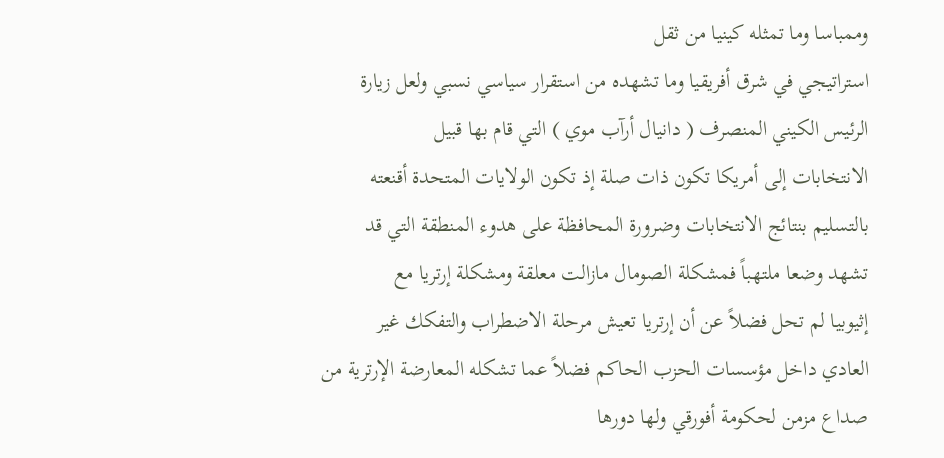وممباسا وما تمثله كينيا من ثقل
استراتيجي في شرق أفريقيا وما تشهده من استقرار سياسي نسبي ولعل زيارة
الرئيس الكيني المنصرف ( دانيال أرآب موي ) التي قام بها قبيل
الانتخابات إلى أمريكا تكون ذات صلة إذ تكون الولايات المتحدة أقنعته
بالتسليم بنتائج الانتخابات وضرورة المحافظة على هدوء المنطقة التي قد
تشهد وضعا ملتهباً فمشكلة الصومال مازالت معلقة ومشكلة إرتريا مع
إثيوبيا لم تحل فضلاً عن أن إرتريا تعيش مرحلة الاضطراب والتفكك غير
العادي داخل مؤسسات الحزب الحاكم فضلاً عما تشكله المعارضة الإرترية من
صداع مزمن لحكومة أفورقي ولها دورها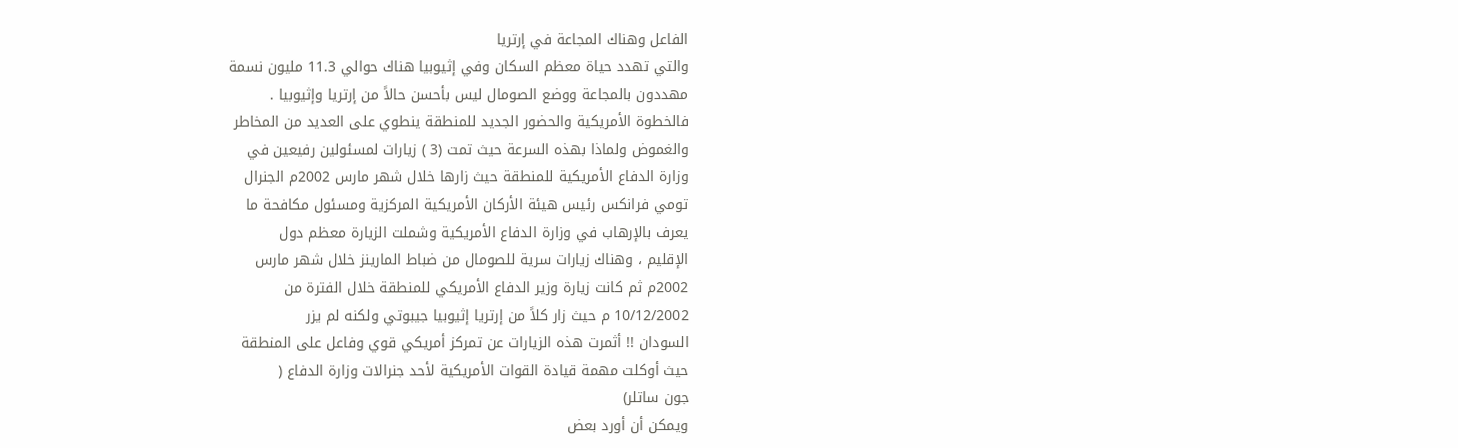الفاعل وهناك المجاعة في إرتريا
والتي تهدد حياة معظم السكان وفي إثيوبيا هناك حوالي 11.3 مليون نسمة
مهددون بالمجاعة ووضع الصومال ليس بأحسن حالاً من إرتريا وإثيوبيا .
فالخطوة الأمريكية والحضور الجديد للمنطقة ينطوي على العديد من المخاطر
والغموض ولماذا بهذه السرعة حيث تمت (3 ) زيارات لمسئولين رفيعين في
وزارة الدفاع الأمريكية للمنطقة حيث زارها خلال شهر مارس 2002م الجنرال
تومي فرانكس رئيس هيئة الأركان الأمريكية المركزية ومسئول مكافحة ما
يعرف بالإرهاب في وزارة الدفاع الأمريكية وشملت الزيارة معظم دول
الإقليم ، وهناك زيارات سرية للصومال من ضباط المارينز خلال شهر مارس
2002م ثم كانت زيارة وزير الدفاع الأمريكي للمنطقة خلال الفترة من
10/12/2002 م حيث زار كلاً من إرتريا إثيوبيا جيبوتي ولكنه لم يزر
السودان !! أثمرت هذه الزيارات عن تمركز أمريكي قوي وفاعل على المنطقة
حيث أوكلت مهمة قيادة القوات الأمريكية لأحد جنرالات وزارة الدفاع (
جون ساتلر)
ويمكن أن أورد بعض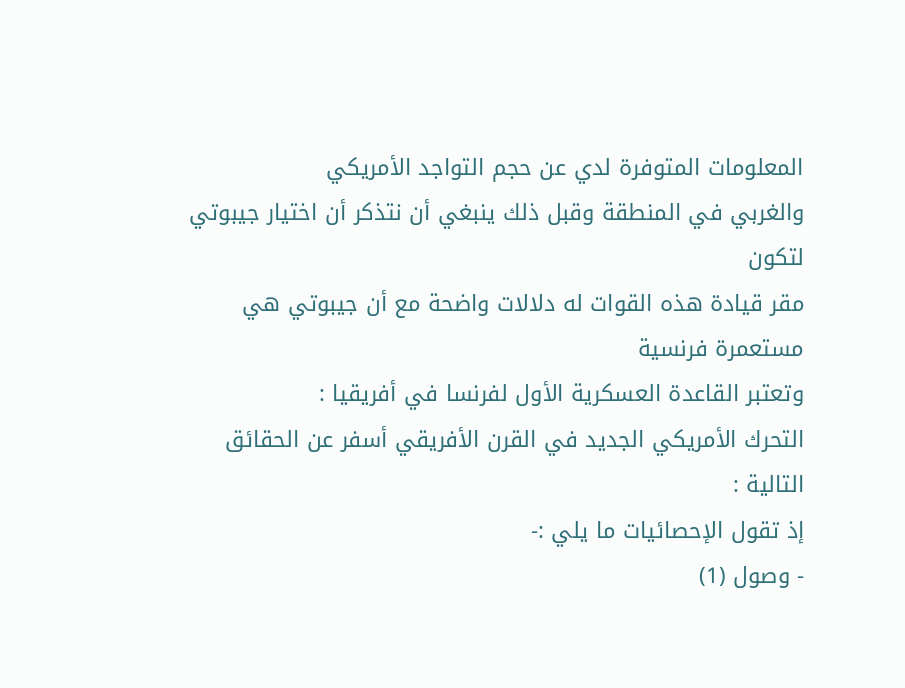المعلومات المتوفرة لدي عن حجم التواجد الأمريكي
والغربي في المنطقة وقبل ذلك ينبغي أن نتذكر أن اختيار جيبوتي لتكون
مقر قيادة هذه القوات له دلالات واضحة مع أن جيبوتي هي مستعمرة فرنسية
وتعتبر القاعدة العسكرية الأول لفرنسا في أفريقيا :
التحرك الأمريكي الجديد في القرن الأفريقي أسفر عن الحقائق التالية :
إذ تقول الإحصائيات ما يلي :-
- وصول (1)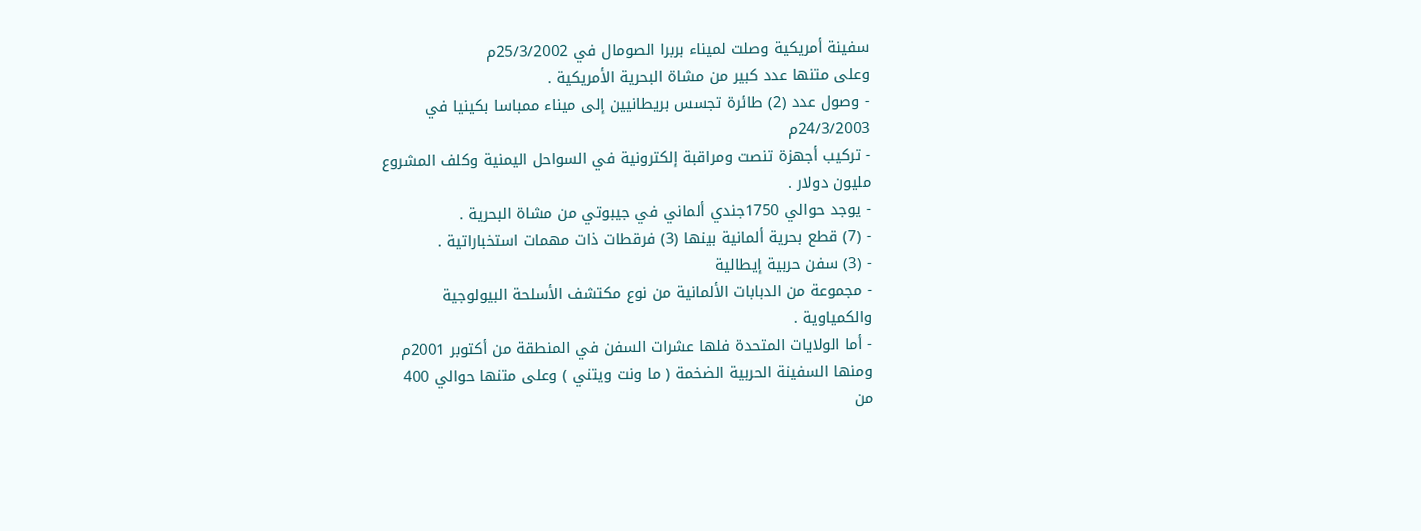سفينة أمريكية وصلت لميناء بربرا الصومال في 25/3/2002م
وعلى متنها عدد كبير من مشاة البحرية الأمريكية .
- وصول عدد (2) طائرة تجسس بريطانيين إلى ميناء ممباسا بكينيا في
24/3/2003م
- تركيب أجهزة تنصت ومراقبة إلكترونية في السواحل اليمنية وكلف المشروع
مليون دولار .
- يوجد حوالي 1750جندي ألماني في جيبوتي من مشاة البحرية .
- (7) قطع بحرية ألمانية بينها (3) فرقطات ذات مهمات استخباراتية .
- (3) سفن حربية إيطالية
- مجموعة من الدبابات الألمانية من نوع مكتشف الأسلحة البيولوجية
والكمياوية .
- أما الولايات المتحدة فلها عشرات السفن في المنطقة من أكتوبر 2001م
ومنها السفينة الحربية الضخمة ( ما ونت ويتني ) وعلى متنها حوالي 400
من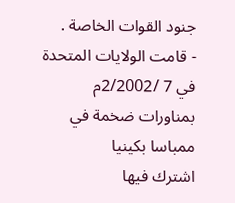جنود القوات الخاصة .
- قامت الولايات المتحدة في 7 /2/2002م بمناورات ضخمة في ممباسا بكينيا
اشترك فيها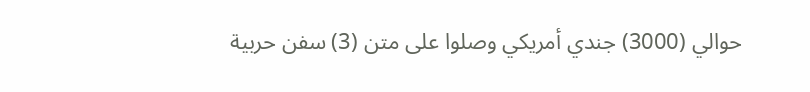حوالي (3000) جندي أمريكي وصلوا على متن (3) سفن حربية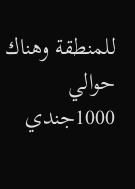للمنطقة وهناك حوالي 1000جندي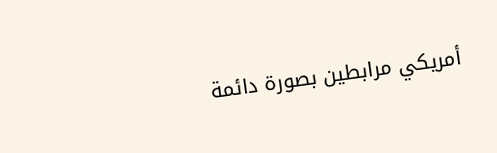أمريكي مرابطين بصورة دائمة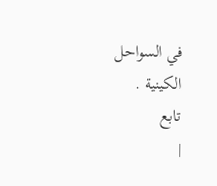في السواحل
الكينية .
تابع
|